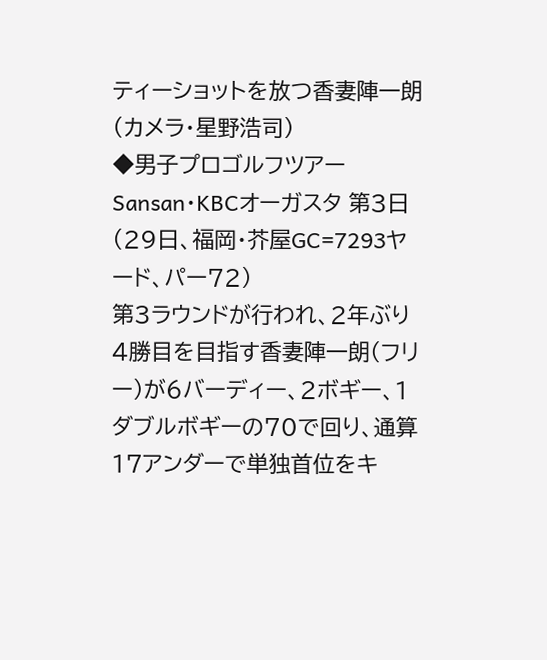ティーショットを放つ香妻陣一朗(カメラ・星野浩司)
◆男子プロゴルフツアー Sansan・KBCオーガスタ 第3日(29日、福岡・芥屋GC=7293ヤード、パー72)
第3ラウンドが行われ、2年ぶり4勝目を目指す香妻陣一朗(フリー)が6バーディー、2ボギー、1ダブルボギーの70で回り、通算17アンダーで単独首位をキ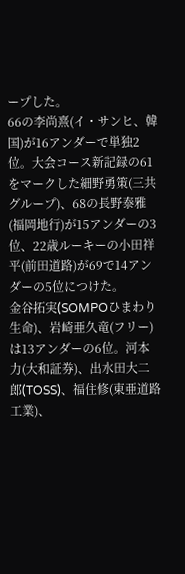ープした。
66の李尚熹(イ・サンヒ、韓国)が16アンダーで単独2位。大会コース新記録の61をマークした細野勇策(三共グループ)、68の長野泰雅(福岡地行)が15アンダーの3位、22歳ルーキーの小田祥平(前田道路)が69で14アンダーの5位につけた。
金谷拓実(SOMPOひまわり生命)、岩崎亜久竜(フリー)は13アンダーの6位。河本力(大和証券)、出水田大二郎(TOSS)、福住修(東亜道路工業)、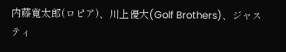内藤寛太郎(ロピア)、川上優大(Golf Brothers)、ジャスティ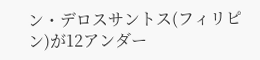ン・デロスサントス(フィリピン)が12アンダー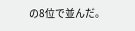の8位で並んだ。